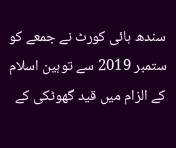سندھ ہائی کورٹ نے جمعے کو ستمبر 2019 سے توہین اسلام کے الزام میں قید گھوٹکی کے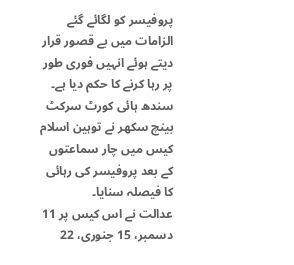پروفیسر کو لگائے گئے الزامات میں بے قصور قرار دیتے ہوئے انہیں فوری طور پر رہا کرنے کا حکم دیا ہے۔
سندھ ہائی کورٹ سرکٹ بینچ سکھر نے توہین اسلام کیس میں چار سماعتوں کے بعد پروفیسر کی رہائی کا فیصلہ سنایا۔
عدالت نے اس کیس پر 11 دسمبر، 15 جنوری، 22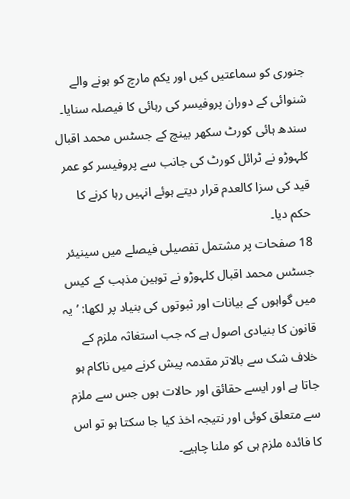جنوری کو سماعتیں کیں اور یکم مارچ کو ہونے والے شنوائی کے دوران پروفیسر کی رہائی کا فیصلہ سنایا۔
سندھ ہائی کورٹ سکھر بینچ کے جسٹس محمد اقبال کلہوڑو نے ٹرائل کورٹ کی جانب سے پروفیسر کو عمر قید کی سزا کالعدم قرار دیتے ہوئے انہیں رہا کرنے کا حکم دیا۔
18 صفحات پر مشتمل تفصیلی فیصلے میں سینیئر جسٹس محمد اقبال کلہوڑو نے توہین مذہب کے کیس میں گواہوں کے بیانات اور ثبوتوں کی بنیاد پر لکھا: ’یہ قانون کا بنیادی اصول ہے کہ جب استغاثہ ملزم کے خلاف شک سے بالاتر مقدمہ پیش کرنے میں ناکام ہو جاتا ہے اور ایسے حقائق اور حالات ہوں جس سے ملزم سے متعلق کوئی اور نتیجہ اخذ کیا جا سکتا ہو تو اس کا فائدہ ملزم ہی کو ملنا چاہیے۔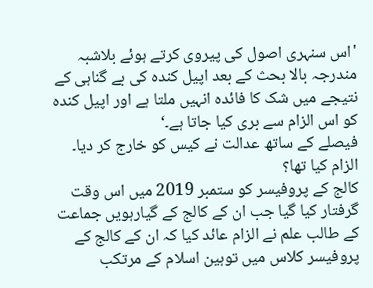'اس سنہری اصول کی پیروی کرتے ہوئے بلاشبہ مندرجہ بالا بحث کے بعد اپیل کندہ کی بے گناہی کے نتیجے میں شک کا فائدہ انہیں ملتا ہے اور اپیل کندہ کو اس الزام سے بری کیا جاتا ہے۔‘
فیصلے کے ساتھ عدالت نے کیس کو خارج کر دیا۔
الزام کیا تھا؟
کالج کے پروفیسر کو ستمبر 2019 میں اس وقت گرفتار کیا گیا جب ان کے کالج کے گیارہویں جماعت کے طالب علم نے الزام عائد کیا کہ ان کے کالج کے پروفیسر کلاس میں توہین اسلام کے مرتکب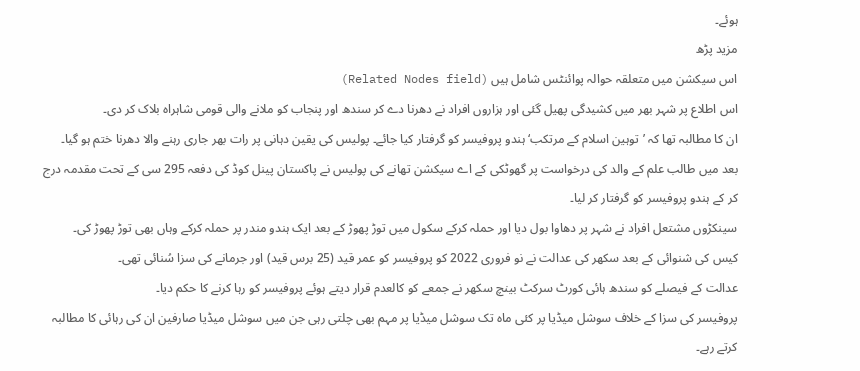ہوئے۔
مزید پڑھ
اس سیکشن میں متعلقہ حوالہ پوائنٹس شامل ہیں (Related Nodes field)
اس اطلاع پر شہر بھر میں کشیدگی پھیل گئی اور ہزاروں افراد نے دھرنا دے کر سندھ اور پنجاب کو ملانے والی قومی شاہراہ بلاک کر دی۔
ان کا مطالبہ تھا کہ ’توہین اسلام کے مرتکب‘ ہندو پروفیسر کو گرفتار کیا جائے۔ پولیس کی یقین دہانی پر رات بھر جاری رہنے والا دھرنا ختم ہو گیا۔
بعد میں طالب علم کے والد کی درخواست پر گھوٹکی کے اے سیکشن تھانے کی پولیس نے پاکستان پینل کوڈ کی دفعہ 295 سی کے تحت مقدمہ درج کر کے ہندو پروفیسر کو گرفتار کر لیا۔
سینکڑوں مشتعل افراد نے شہر پر دھاوا بول دیا اور حملہ کرکے سکول میں توڑ پھوڑ کے بعد ایک ہندو مندر پر حملہ کرکے وہاں بھی توڑ پھوڑ کی۔
کیس کی شنوائی کے بعد سکھر کی عدالت نے نو فروری 2022 کو پروفیسر کو عمر قید (25 برس قید) اور جرمانے کی سزا سُنائی تھی۔
عدالت کے فیصلے کو سندھ ہائی کورٹ سرکٹ بینچ سکھر نے جمعے کو کالعدم قرار دیتے ہوئے پروفیسر کو رہا کرنے کا حکم دیا۔
پروفیسر کی سزا کے خلاف سوشل میڈیا پر کئی ماہ تک سوشل میڈیا پر مہم بھی چلتی رہی جن میں سوشل میڈیا صارفین ان کی رہائی کا مطالبہ کرتے رہے۔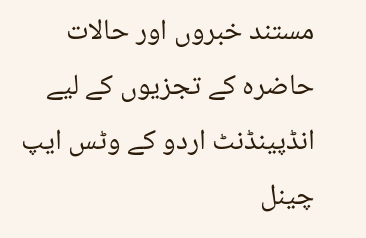مستند خبروں اور حالات حاضرہ کے تجزیوں کے لیے انڈپینڈنٹ اردو کے وٹس ایپ چینل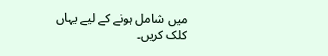میں شامل ہونے کے لیے یہاں کلک کریں۔